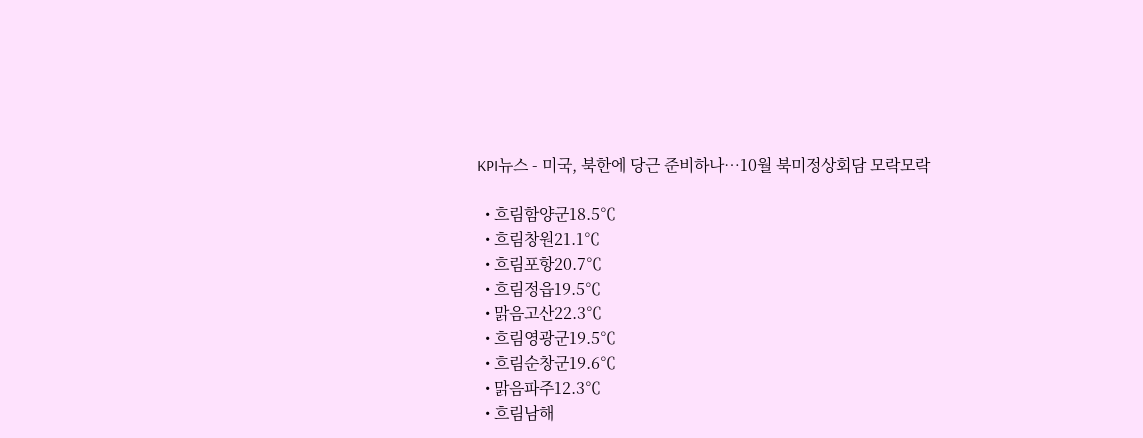KPI뉴스 - 미국, 북한에 당근 준비하나…10월 북미정상회담 모락모락

  • 흐림함양군18.5℃
  • 흐림창원21.1℃
  • 흐림포항20.7℃
  • 흐림정읍19.5℃
  • 맑음고산22.3℃
  • 흐림영광군19.5℃
  • 흐림순창군19.6℃
  • 맑음파주12.3℃
  • 흐림남해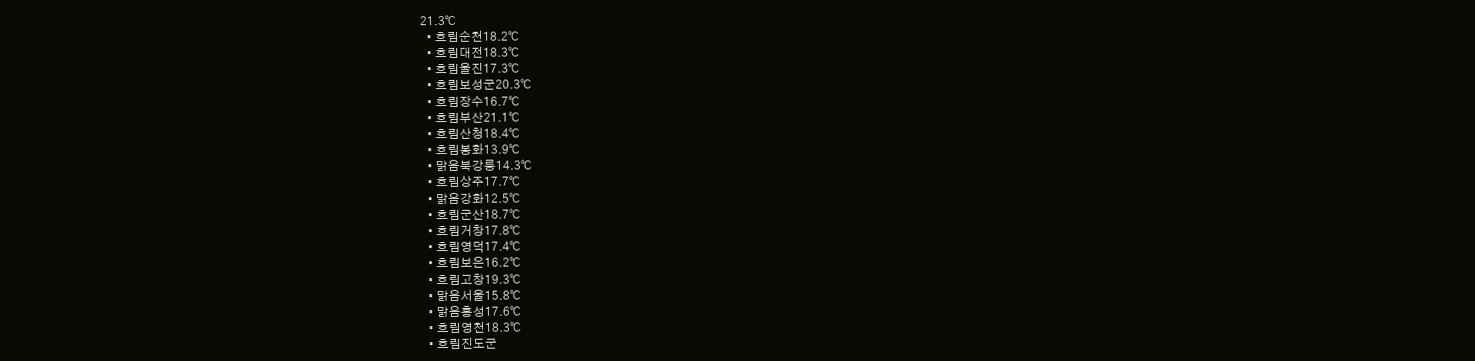21.3℃
  • 흐림순천18.2℃
  • 흐림대전18.3℃
  • 흐림울진17.3℃
  • 흐림보성군20.3℃
  • 흐림장수16.7℃
  • 흐림부산21.1℃
  • 흐림산청18.4℃
  • 흐림봉화13.9℃
  • 맑음북강릉14.3℃
  • 흐림상주17.7℃
  • 맑음강화12.5℃
  • 흐림군산18.7℃
  • 흐림거창17.8℃
  • 흐림영덕17.4℃
  • 흐림보은16.2℃
  • 흐림고창19.3℃
  • 맑음서울15.8℃
  • 맑음홍성17.6℃
  • 흐림영천18.3℃
  • 흐림진도군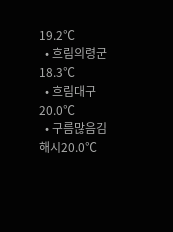19.2℃
  • 흐림의령군18.3℃
  • 흐림대구20.0℃
  • 구름많음김해시20.0℃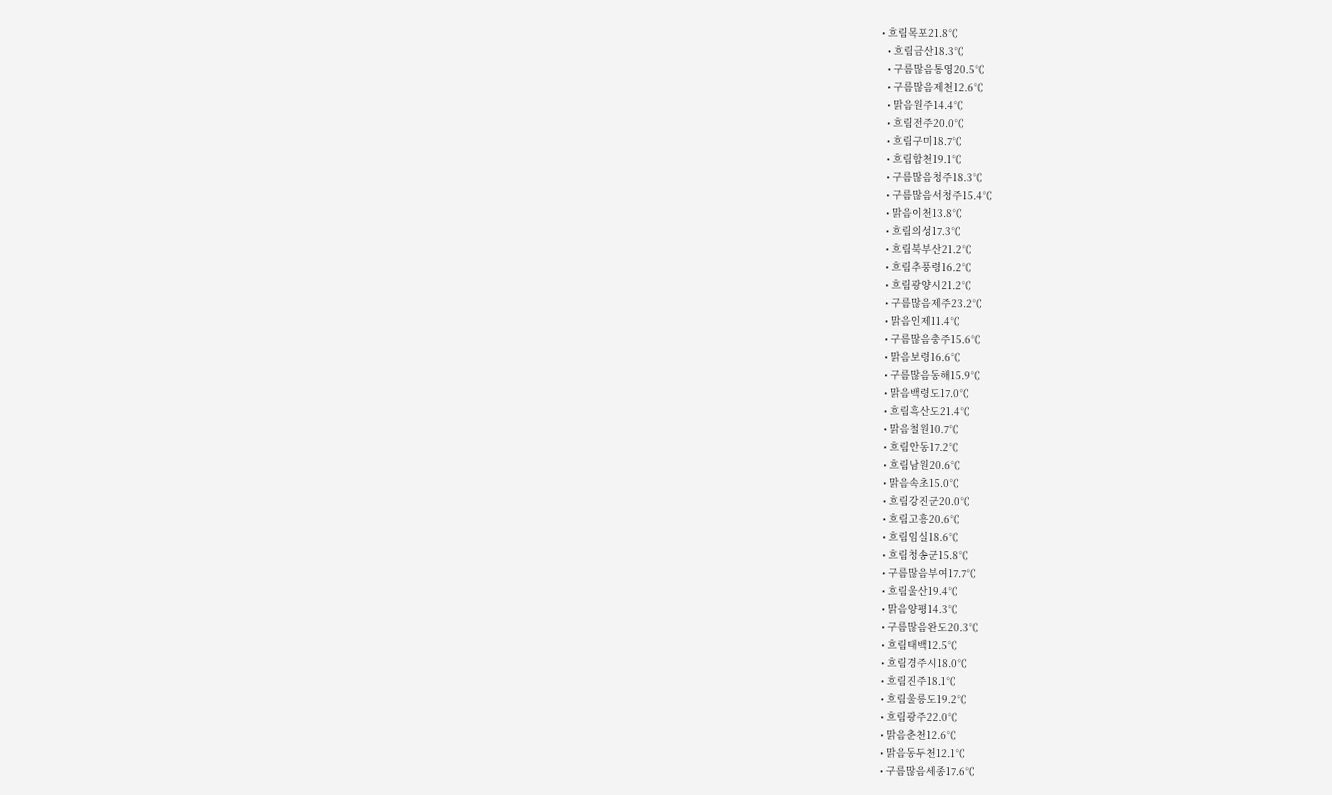• 흐림목포21.8℃
  • 흐림금산18.3℃
  • 구름많음통영20.5℃
  • 구름많음제천12.6℃
  • 맑음원주14.4℃
  • 흐림전주20.0℃
  • 흐림구미18.7℃
  • 흐림합천19.1℃
  • 구름많음청주18.3℃
  • 구름많음서청주15.4℃
  • 맑음이천13.8℃
  • 흐림의성17.3℃
  • 흐림북부산21.2℃
  • 흐림추풍령16.2℃
  • 흐림광양시21.2℃
  • 구름많음제주23.2℃
  • 맑음인제11.4℃
  • 구름많음충주15.6℃
  • 맑음보령16.6℃
  • 구름많음동해15.9℃
  • 맑음백령도17.0℃
  • 흐림흑산도21.4℃
  • 맑음철원10.7℃
  • 흐림안동17.2℃
  • 흐림남원20.6℃
  • 맑음속초15.0℃
  • 흐림강진군20.0℃
  • 흐림고흥20.6℃
  • 흐림임실18.6℃
  • 흐림청송군15.8℃
  • 구름많음부여17.7℃
  • 흐림울산19.4℃
  • 맑음양평14.3℃
  • 구름많음완도20.3℃
  • 흐림태백12.5℃
  • 흐림경주시18.0℃
  • 흐림진주18.1℃
  • 흐림울릉도19.2℃
  • 흐림광주22.0℃
  • 맑음춘천12.6℃
  • 맑음동두천12.1℃
  • 구름많음세종17.6℃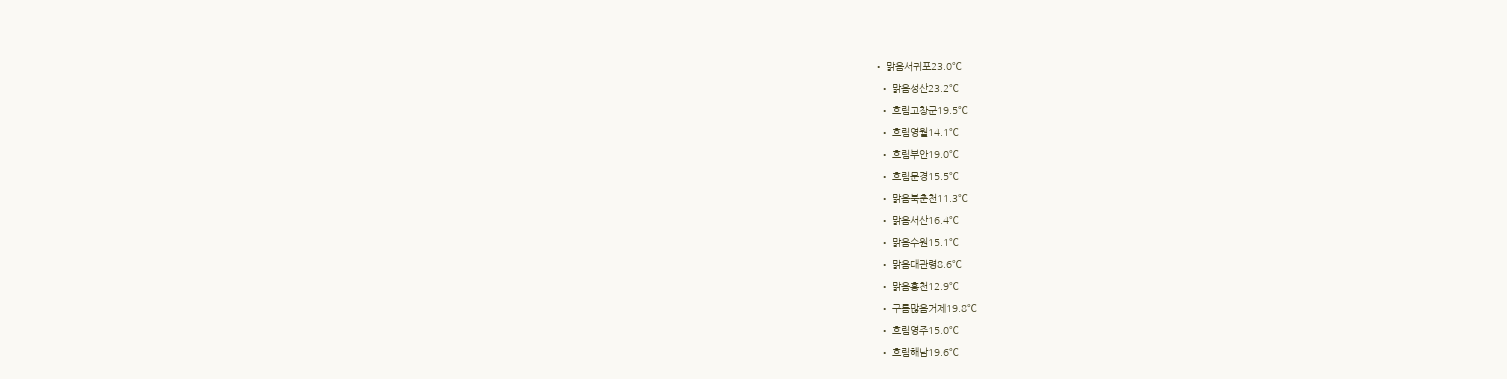• 맑음서귀포23.0℃
  • 맑음성산23.2℃
  • 흐림고창군19.5℃
  • 흐림영월14.1℃
  • 흐림부안19.0℃
  • 흐림문경15.5℃
  • 맑음북춘천11.3℃
  • 맑음서산16.4℃
  • 맑음수원15.1℃
  • 맑음대관령8.6℃
  • 맑음홍천12.9℃
  • 구름많음거제19.8℃
  • 흐림영주15.0℃
  • 흐림해남19.6℃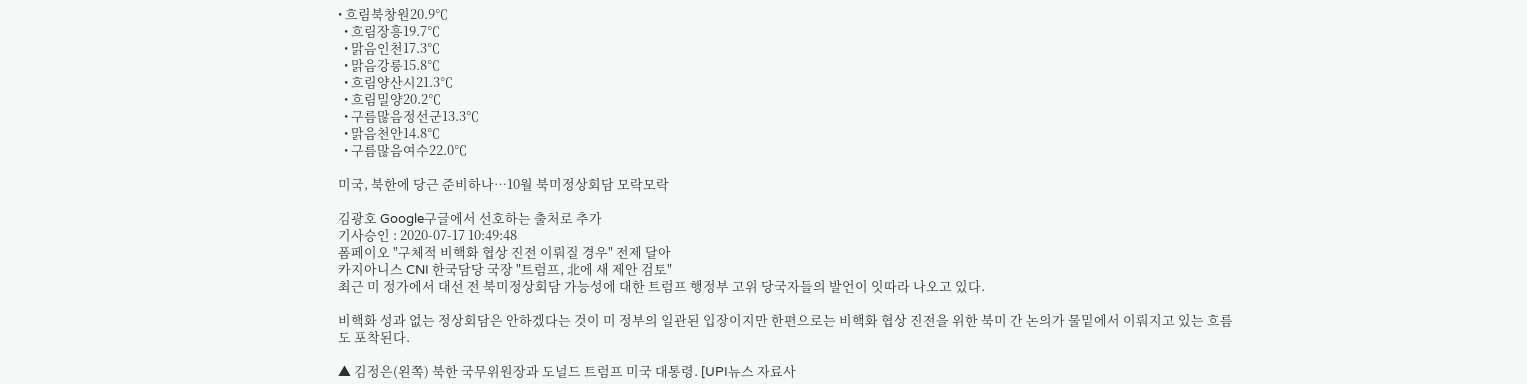• 흐림북창원20.9℃
  • 흐림장흥19.7℃
  • 맑음인천17.3℃
  • 맑음강릉15.8℃
  • 흐림양산시21.3℃
  • 흐림밀양20.2℃
  • 구름많음정선군13.3℃
  • 맑음천안14.8℃
  • 구름많음여수22.0℃

미국, 북한에 당근 준비하나…10월 북미정상회담 모락모락

김광호 Google구글에서 선호하는 출처로 추가
기사승인 : 2020-07-17 10:49:48
폼페이오 "구체적 비핵화 협상 진전 이뤄질 경우" 전제 달아
카지아니스 CNI 한국담당 국장 "트럼프, 北에 새 제안 검토"
최근 미 정가에서 대선 전 북미정상회담 가능성에 대한 트럼프 행정부 고위 당국자들의 발언이 잇따라 나오고 있다.

비핵화 성과 없는 정상회담은 안하겠다는 것이 미 정부의 일관된 입장이지만 한편으로는 비핵화 협상 진전을 위한 북미 간 논의가 물밑에서 이뤄지고 있는 흐름도 포착된다.

▲ 김정은(왼쪽) 북한 국무위원장과 도널드 트럼프 미국 대통령. [UPI뉴스 자료사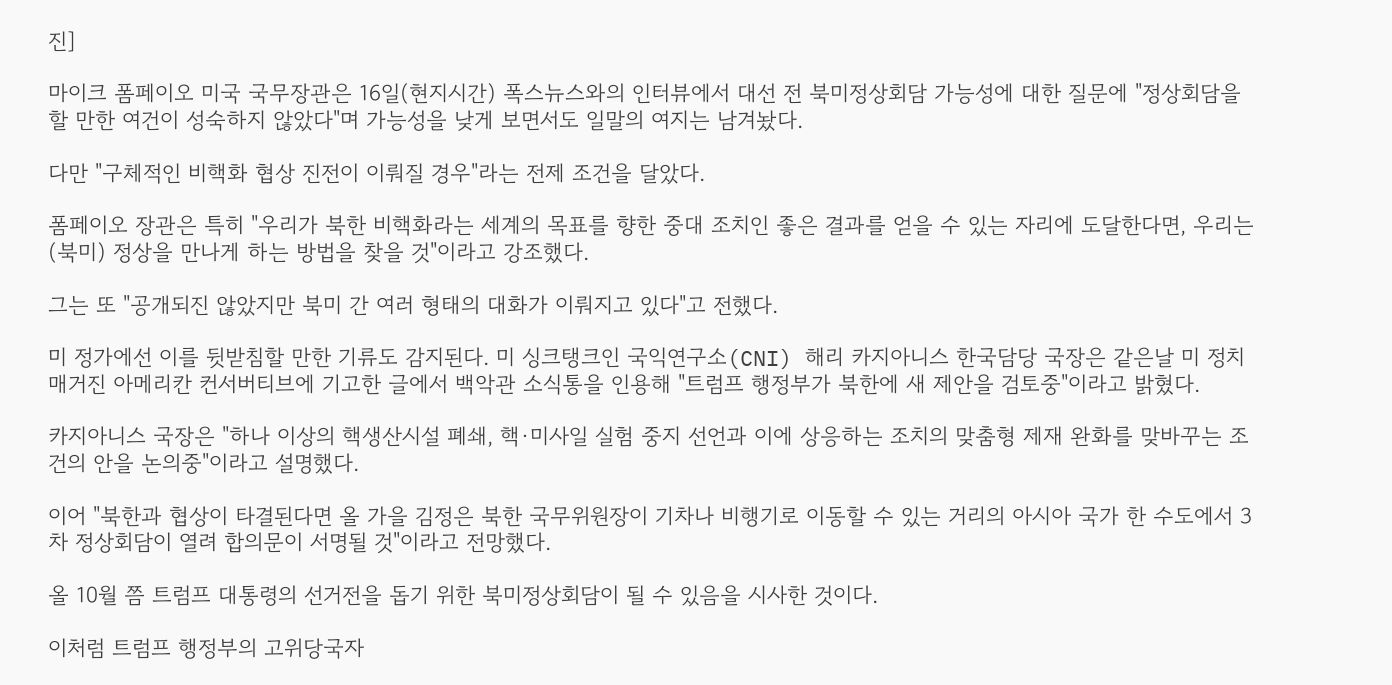진]

마이크 폼페이오 미국 국무장관은 16일(현지시간) 폭스뉴스와의 인터뷰에서 대선 전 북미정상회담 가능성에 대한 질문에 "정상회담을 할 만한 여건이 성숙하지 않았다"며 가능성을 낮게 보면서도 일말의 여지는 남겨놨다.

다만 "구체적인 비핵화 협상 진전이 이뤄질 경우"라는 전제 조건을 달았다.

폼페이오 장관은 특히 "우리가 북한 비핵화라는 세계의 목표를 향한 중대 조치인 좋은 결과를 얻을 수 있는 자리에 도달한다면, 우리는 (북미) 정상을 만나게 하는 방법을 찾을 것"이라고 강조했다.

그는 또 "공개되진 않았지만 북미 간 여러 형태의 대화가 이뤄지고 있다"고 전했다.

미 정가에선 이를 뒷받침할 만한 기류도 감지된다. 미 싱크탱크인 국익연구소(CNI) 해리 카지아니스 한국담당 국장은 같은날 미 정치매거진 아메리칸 컨서버티브에 기고한 글에서 백악관 소식통을 인용해 "트럼프 행정부가 북한에 새 제안을 검토중"이라고 밝혔다.

카지아니스 국장은 "하나 이상의 핵생산시설 폐쇄, 핵·미사일 실험 중지 선언과 이에 상응하는 조치의 맞춤형 제재 완화를 맞바꾸는 조건의 안을 논의중"이라고 설명했다.

이어 "북한과 협상이 타결된다면 올 가을 김정은 북한 국무위원장이 기차나 비행기로 이동할 수 있는 거리의 아시아 국가 한 수도에서 3차 정상회담이 열려 합의문이 서명될 것"이라고 전망했다.

올 10월 쯤 트럼프 대통령의 선거전을 돕기 위한 북미정상회담이 될 수 있음을 시사한 것이다.

이처럼 트럼프 행정부의 고위당국자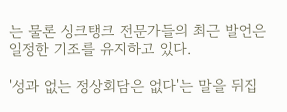는 물론 싱크탱크 전문가들의 최근 발언은 일정한 기조를 유지하고 있다.

'성과 없는 정상회담은 없다'는 말을 뒤집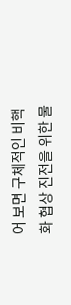어 보면 구체적인 비핵화 협상 진전을 위한 물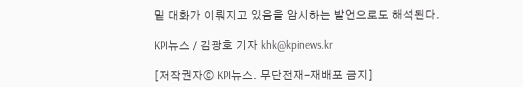밑 대화가 이뤄지고 있음을 암시하는 발언으로도 해석된다.

KPI뉴스 / 김광호 기자 khk@kpinews.kr

[저작권자ⓒ KPI뉴스. 무단전재-재배포 금지]